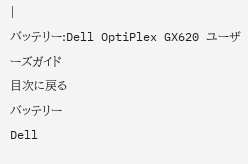|
バッテリー:Dell OptiPlex GX620 ユーザーズガイド
目次に戻る
バッテリー
Dell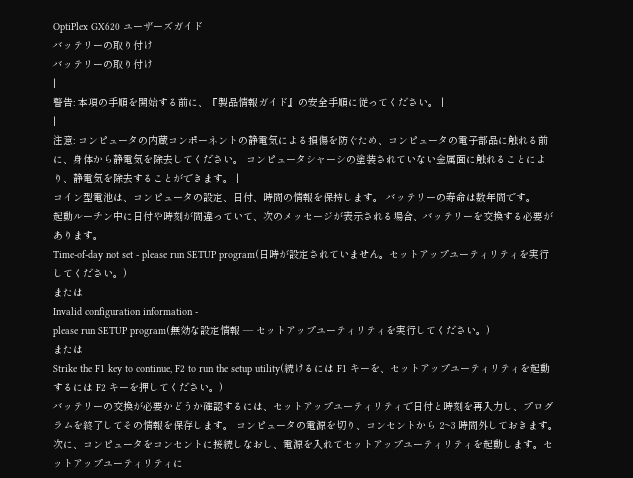OptiPlex GX620 ユーザーズガイド
バッテリーの取り付け
バッテリーの取り付け
|
警告: 本項の手順を開始する前に、『製品情報ガイド』の安全手順に従ってください。 |
|
注意: コンピュータの内蔵コンポーネントの静電気による損傷を防ぐため、コンピュータの電子部品に触れる前に、身体から静電気を除去してください。 コンピュータシャーシの塗装されていない金属面に触れることにより、静電気を除去することができます。 |
コイン型電池は、コンピュータの設定、日付、時間の情報を保持します。 バッテリーの寿命は数年間です。
起動ルーチン中に日付や時刻が間違っていて、次のメッセージが表示される場合、バッテリーを交換する必要があります。
Time-of-day not set - please run SETUP program(日時が設定されていません。セットアップユーティリティを実行してください。)
または
Invalid configuration information -
please run SETUP program(無効な設定情報 ― セットアップユーティリティを実行してください。)
または
Strike the F1 key to continue, F2 to run the setup utility(続けるには F1 キーを、セットアップユーティリティを起動するには F2 キーを押してください。)
バッテリーの交換が必要かどうか確認するには、セットアップユーティリティで日付と時刻を再入力し、プログラムを終了してその情報を保存します。 コンピュータの電源を切り、コンセントから 2~3 時間外しておきます。次に、コンピュータをコンセントに接続しなおし、電源を入れてセットアップユーティリティを起動します。セットアップユーティリティに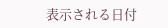表示される日付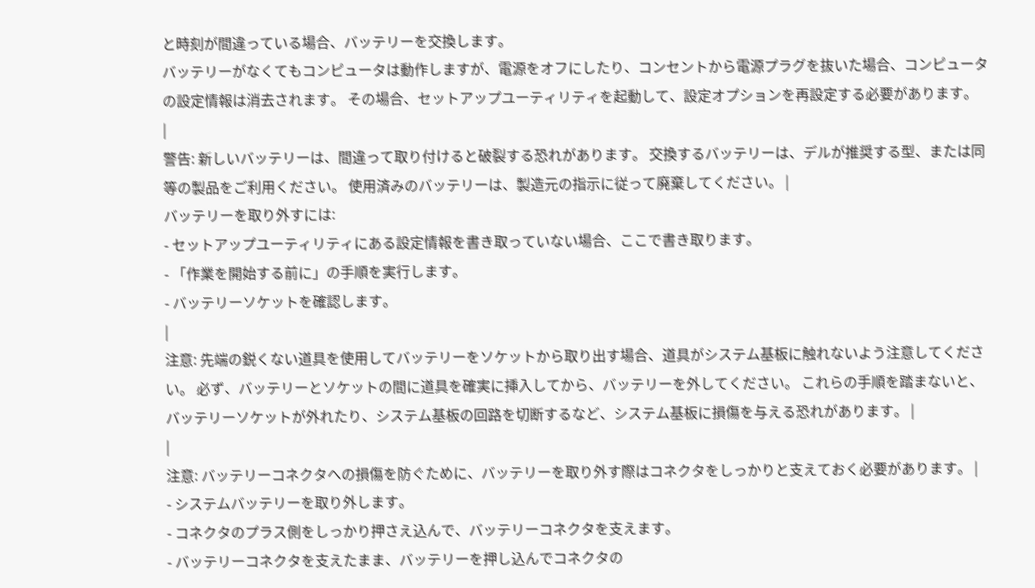と時刻が間違っている場合、バッテリーを交換します。
バッテリーがなくてもコンピュータは動作しますが、電源をオフにしたり、コンセントから電源プラグを抜いた場合、コンピュータの設定情報は消去されます。 その場合、セットアップユーティリティを起動して、設定オプションを再設定する必要があります。
|
警告: 新しいバッテリーは、間違って取り付けると破裂する恐れがあります。 交換するバッテリーは、デルが推奨する型、または同等の製品をご利用ください。 使用済みのバッテリーは、製造元の指示に従って廃棄してください。 |
バッテリーを取り外すには:
- セットアップユーティリティにある設定情報を書き取っていない場合、ここで書き取ります。
- 「作業を開始する前に」の手順を実行します。
- バッテリーソケットを確認します。
|
注意: 先端の鋭くない道具を使用してバッテリーをソケットから取り出す場合、道具がシステム基板に触れないよう注意してください。 必ず、バッテリーとソケットの間に道具を確実に挿入してから、バッテリーを外してください。 これらの手順を踏まないと、バッテリーソケットが外れたり、システム基板の回路を切断するなど、システム基板に損傷を与える恐れがあります。 |
|
注意: バッテリーコネクタへの損傷を防ぐために、バッテリーを取り外す際はコネクタをしっかりと支えておく必要があります。 |
- システムバッテリーを取り外します。
- コネクタのプラス側をしっかり押さえ込んで、バッテリーコネクタを支えます。
- バッテリーコネクタを支えたまま、バッテリーを押し込んでコネクタの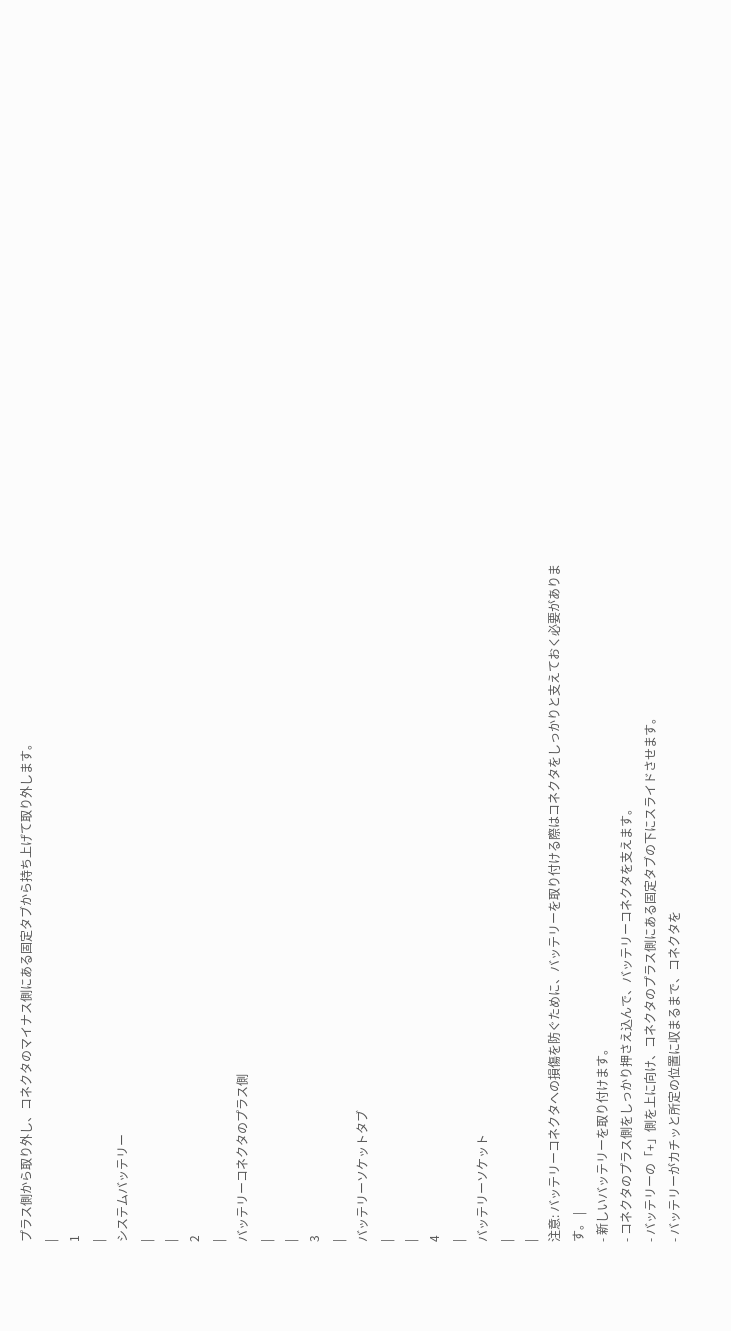プラス側から取り外し、コネクタのマイナス側にある固定タブから持ち上げて取り外します。
|
1
|
システムバッテリー
|
|
2
|
バッテリーコネクタのプラス側
|
|
3
|
バッテリーソケットタブ
|
|
4
|
バッテリーソケット
|
|
注意: バッテリーコネクタへの損傷を防ぐために、バッテリーを取り付ける際はコネクタをしっかりと支えておく必要があります。 |
- 新しいバッテリーを取り付けます。
- コネクタのプラス側をしっかり押さえ込んで、バッテリーコネクタを支えます。
- バッテリーの「+」側を上に向け、コネクタのプラス側にある固定タブの下にスライドさせます。
- バッテリーがカチッと所定の位置に収まるまで、コネクタを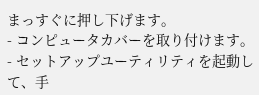まっすぐに押し下げます。
- コンピュータカバーを取り付けます。
- セットアップユーティリティを起動して、手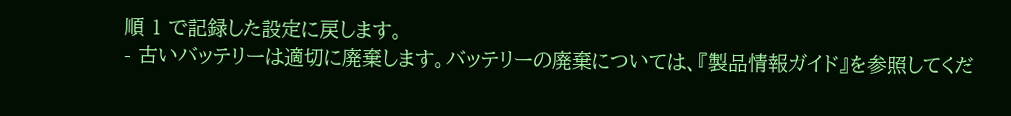順 1 で記録した設定に戻します。
- 古いバッテリーは適切に廃棄します。バッテリーの廃棄については、『製品情報ガイド』を参照してくだ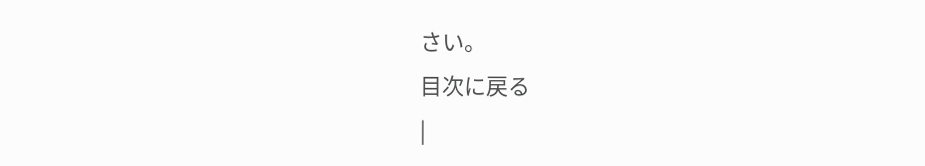さい。
目次に戻る
|